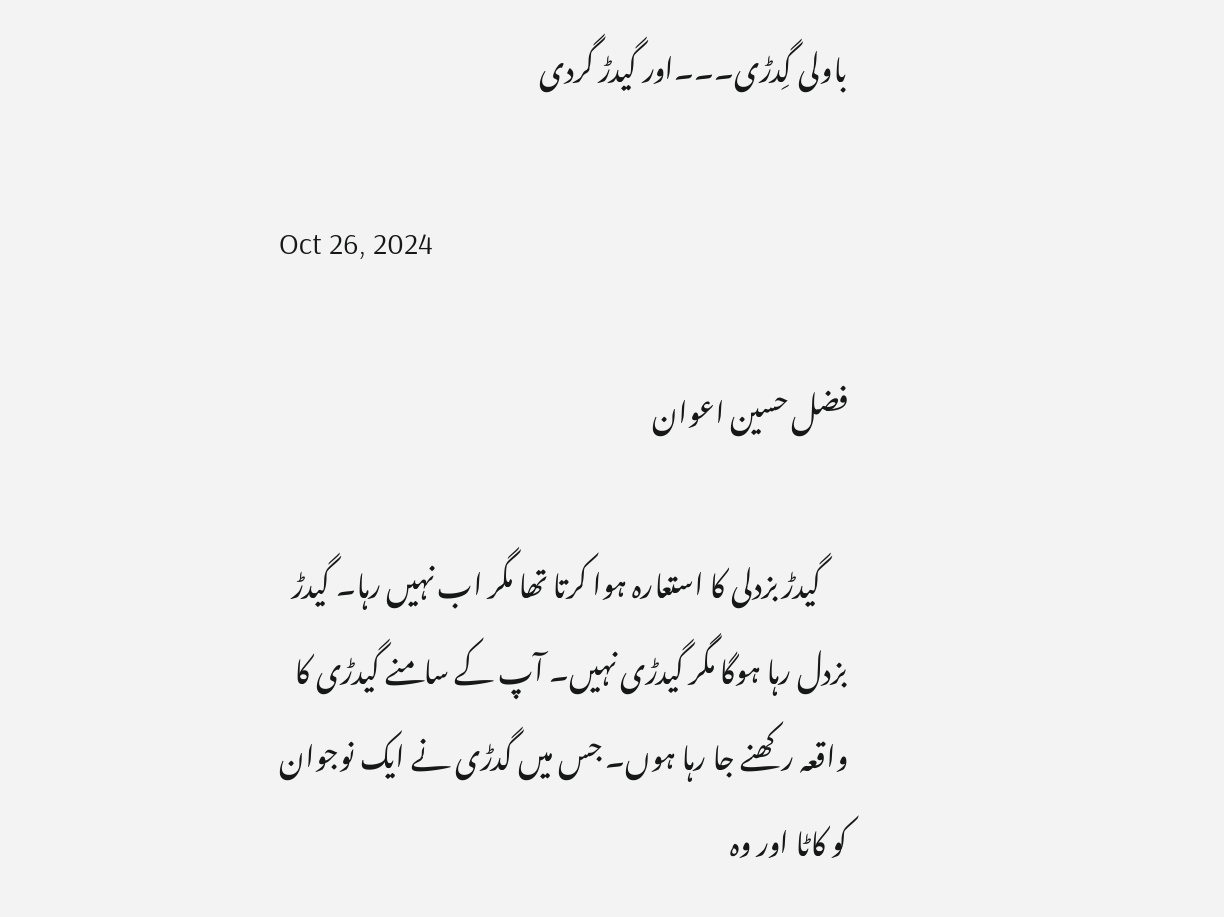باولی گِدڑی۔۔۔اور گیدڑ گردی

Oct 26, 2024

فضل حسین اعوان

     گیدڑ بزدلی کا استعارہ ہوا کرتا تھا مگر اب نہیں رہا۔ گیدڑ بزدل رہا ہوگا مگر گیدڑی نہیں۔ آپ کے سامنے گیدڑی کا واقعہ رکھنے جا رہا ہوں۔ جس میں گدڑی نے ایک نوجوان کو کاٹا اور وہ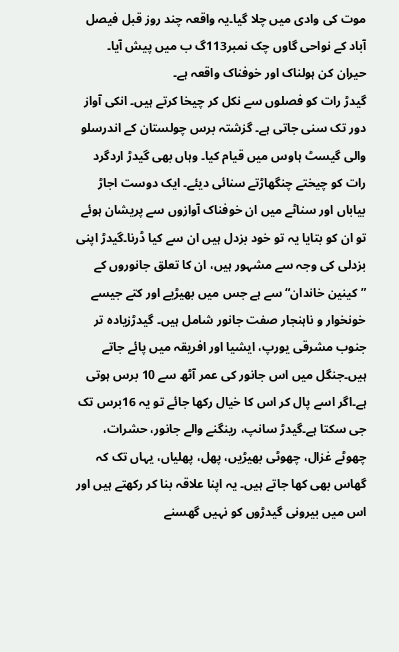موت کی وادی میں چلا گیا۔یہ واقعہ چند روز قبل فیصل آباد کے نواحی گاوں چک نمبر113گ ب میں پیش آیا۔ حیران کن ہولناک اور خوفناک واقعہ ہے۔
گیدڑ رات کو فصلوں سے نکل کر چیخا کرتے ہیں۔ انکی آواز دور تک سنی جاتی ہے۔ گزشتہ برس چولستان کے اندرسلو والی گیسٹ ہاوس میں قیام کیا۔ وہاں بھی گیدڑ اردگرد رات کو چیختے چنگھاڑتے سنائی دیئے۔ ایک دوست اجاڑ بیاباں اور سناٹے میں ان خوفناک آوازوں سے پریشان ہوئے تو ان کو بتایا یہ تو خود بزدل ہیں ان سے کیا ڈرنا۔گیدڑ اپنی بزدلی کی وجہ سے مشہور ہیں، ان کا تعلق جانوروں کے ”کینین خاندان“ سے ہے جس میں بھیڑیے اور کتے جیسے خونخوار و ناہنجار صفت جانور شامل ہیں۔ گیدڑزیادہ تر جنوب مشرقی یورپ، ایشیا اور افریقہ میں پائے جاتے ہیں۔جنگل میں اس جانور کی عمر آٹھ سے 10 برس ہوتی ہے۔اگر اسے پال کر اس کا خیال رکھا جائے تو یہ 16برس تک جی سکتا ہے۔گیدڑ سانپ، رینگنے والے جانور، حشرات، چھوٹے غزال، چھوٹی بھیڑیں، پھل، پھلیاں، یہاں تک کہ گھاس بھی کھا جاتے ہیں۔ یہ اپنا علاقہ بنا کر رکھتے ہیں اور اس میں بیرونی گیدڑوں کو نہیں گھسنے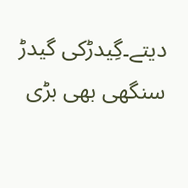دیتے۔گِیدڑکی گیدڑ سنگھی بھی بڑی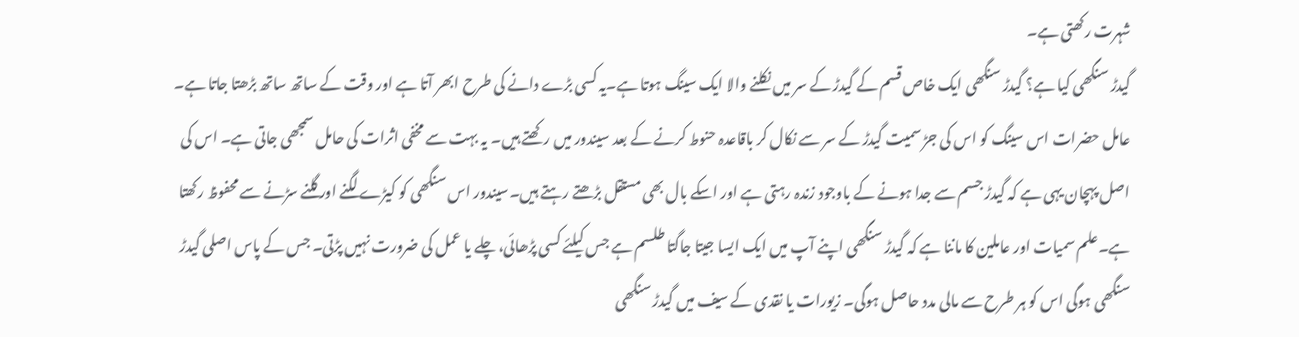شہرت رکھتی ہے۔
گیدڑ سنگھی کیا ہے؟ گیدڑ سنگھی ایک خاص قسم کے گیدڑ کے سر میں نکلنے والا ایک سینگ ہوتا ہے۔یہ کسی بڑے دانے کی طرح ابھر آتا ہے اور وقت کے ساتھ ساتھ بڑھتا جاتا ہے۔ عامل حضرات اس سینگ کو اس کی جڑ سمیت گیدڑ کے سر سے نکال کر باقاعدہ حنوط کرنے کے بعد سیندور میں رکھتے ہیں۔ یہ بہت سے مخفی اثرات کی حامل سمجھی جاتی ہے۔ اس کی اصل پہچان یہی ہے کہ گیدڑ جسم سے جدا ہونے کے باوجود زندہ رہتی ہے اور اسکے بال بھی مستقل بڑھتے رہتے ہیں۔سیندور اس سنگھی کو کیڑے لگنے اور گلنے سڑنے سے محفوظ رکھتا ہے۔علم سمیات اور عاملین کا ماننا ہے کہ گیدڑ سنگھی اپنے آپ میں ایک ایسا جیتا جاگتا طلسم ہے جس کیلئے کسی پڑھائی، چلے یا عمل کی ضرورت نہیں پڑتی۔ جس کے پاس اصلی گیدڑ سنگھی ہوگی اس کو ہر طرح سے مالی مدد حاصل ہوگی۔ زیورات یا نقدی کے سیف میں گیدڑ سنگھی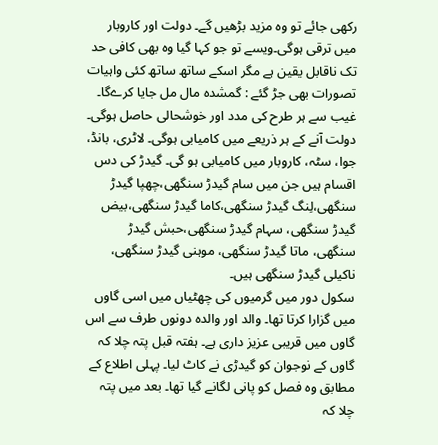رکھی جائے تو وہ مزید بڑھیں گے۔ دولت اور کاروبار میں ترقی ہوگی۔ویسے تو جو کہا گیا وہ بھی کافی حد تک ناقابل یقین ہے مگر اسکے ساتھ ساتھ کئی واہیات تصورات بھی جڑ گئے : گمشدہ مال مل جایا کرےگا۔ غیب سے ہر طرح کی مدد اور خوشحالی حاصل ہوگی۔ دولت آنے کے ہر ذریعے میں کامیابی ہوگی۔ لاٹری، بانڈ، جوا، سٹہ، کاروبار میں کامیابی ہو گی۔ گیدڑ کی دس اقسام ہیں جن میں سام گیدڑ سنگھی،چھپا گیدڑ سنگھی،لِنگ گیدڑ سنگھی،کاما گیدڑ سنگھی،بیض گیدڑ سنگھی، سہام گیدڑ سنگھی،حبش گیدڑ سنگھی، ماتا گیدڑ سنگھی، موہنی گیدڑ سنگھی، ناکیلی گیدڑ سنگھی ہیں۔
سکول دور میں گرمیوں کی چھٹیاں میں اسی گاوں میں گزارا کرتا تھا۔ والد اور والدہ دونوں طرف سے اس گاوں میں قریبی عزیز داری ہے۔ ہفتہ قبل پتہ چلا کہ گاوں کے نوجوان کو گیدڑی نے کاٹ لیا۔ پہلی اطلاع کے مطابق وہ فصل کو پانی لگانے گیا تھا۔ بعد میں پتہ چلا کہ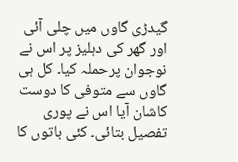گیدڑی گاوں میں چلی آئی اور گھر کی دہلیز پر اس نے نوجوان پرحملہ کیا۔ کل ہی گاوں سے متوفی کا دوست کاشان آیا اس نے پوری تفصیل بتائی۔ کئی باتوں کا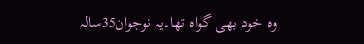وہ خود بھی گواہ تھا۔یہ نوجوان35سالہ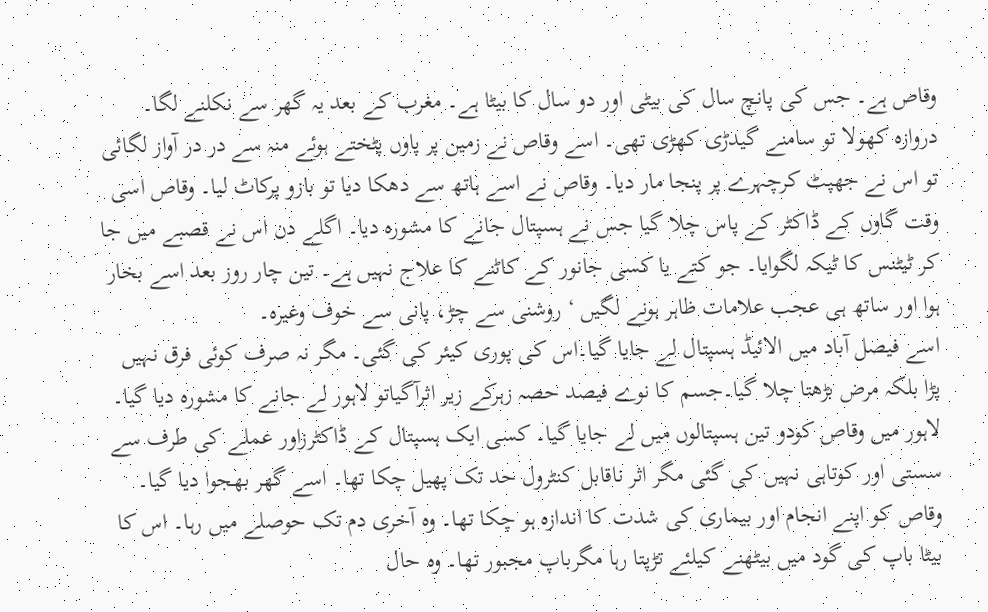وقاص ہے۔ جس کی پانچ سال کی بیٹی اور دو سال کا بیٹا ہے۔ مغرب کے بعد یہ گھر سے نکلنے لگا۔ دروازہ کھولا تو سامنے گیدڑی کھڑی تھی۔ اسے وقاص نے زمین پر پاوں پٹختے ہوئے منہ سے در در آواز لگائی تو اس نے جھپٹ کرچہرے پر پنجا مار دیا۔ وقاص نے اسے ہاتھ سے دھکا دیا تو بازو پرکاٹ لیا۔ وقاص اسی وقت گاوں کے ڈاکٹر کے پاس چلا گیا جس نے ہسپتال جانے کا مشورہ دیا۔ اگلے دن اس نے قصبے میں جا کر ٹیٹنس کا ٹیکہ لگوایا۔ جو کتے یا کسی جانور کے کاٹنے کا علاج نہیں ہے۔ تین چار روز بعد اسے بخار ہوا اور ساتھ ہی عجب علامات ظاہر ہونے لگیں ‘ روشنی سے چڑ، پانی سے خوف وغیرہ۔
اسے فیصل آباد میں الائیڈ ہسپتال لے جایا گیا۔اس کی پوری کیئر کی گئی۔ مگر نہ صرف کوئی فرق نہیں پڑا بلکہ مرض بڑھتا چلا گیا۔جسم کا نوے فیصد حصہ زہرکے زیر اثرآگیاتو لاہور لے جانے کا مشورہ دیا گیا۔ لاہور میں وقاص کودو تین ہسپتالوں میں لے جایا گیا۔ کسی ایک ہسپتال کے ڈاکٹرزاور عملے کی طرف سے سستی اور کوتاہی نہیں کی گئی مگر اثر ناقابل کنٹرول حد تک پھیل چکا تھا۔ اسے گھر بھجوا دیا گیا۔ وقاص کو اپنے انجام اور بیماری کی شدت کا اندازہ ہو چکا تھا۔ وہ آخری دم تک حوصلے میں رہا۔ اس کا بیٹا باپ کی گود میں بیٹھنے کیلئے تڑپتا رہا مگرباپ مجبور تھا۔ وہ حال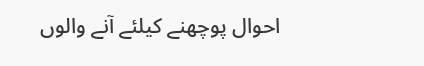احوال پوچھنے کیلئے آنے والوں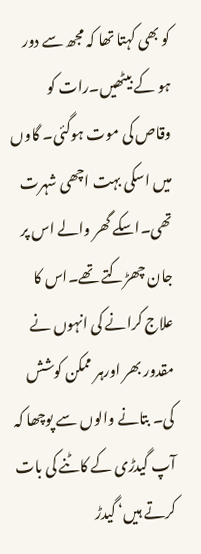کو بھی کہتا تھا کہ مجھ سے دور ہو کے بیٹھیں۔رات کو وقاص کی موت ہوگئی۔ گاوں میں اسکی بہت اچھی شہرت تھی۔اسکے گھر والے اس پر جان چھڑکتے تھے۔اس کا علاج کرانے کی انہوں نے مقدور بھر اورہر ممکن کوشش کی۔ بتانے والوں سے پوچھا کہ آپ گیدڑی کے کاٹنے کی بات کرتے ہیں‘ گیدڑ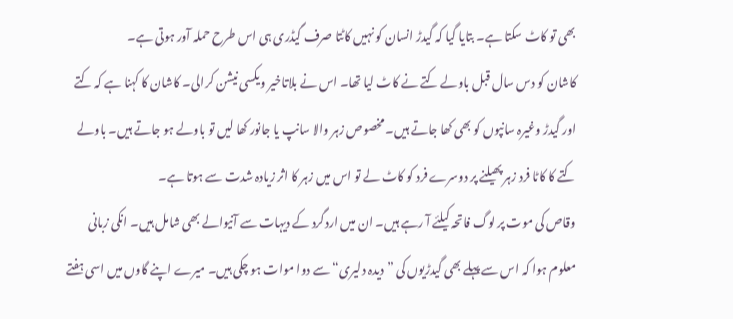بھی تو کاٹ سکتا ہے۔ بتایا گیا کہ گیدڑ انسان کو نہیں کاٹتا صرف گیڈری ہی اس طرح حملہ آور ہوتی ہے۔
کاشان کو دس سال قبل باولے کتے نے کاٹ لیا تھا۔ اس نے بلاتاخیر ویکسی نیشن کرالی۔ کاشان کا کہنا ہے کہ کتے اور گیدڑ وغیرہ سانپوں کو بھی کھا جاتے ہیں۔ مخصوص زہر والا سانپ یا جانور کھا لیں تو باولے ہو جاتے ہیں۔ باولے کتے کا کاٹا فرد زہر پھیلنے پر دوسرے فرد کو کاٹ لے تو اس میں زہر کا اثر زیادہ شدت سے ہوتا ہے۔
وقاص کی موت پر لوگ فاتحہ کیلئے آ رہے ہیں۔ ان میں اردگرد کے دیہات سے آنیوالے بھی شامل ہیں۔ انکی زبانی معلوم ہوا کہ اس سے پہلے بھی گیدڑیوں کی ”دیدہ دلیری“ سے دوا موات ہو چکی ہیں۔ میرے اپنے گاوں میں اسی ہفتے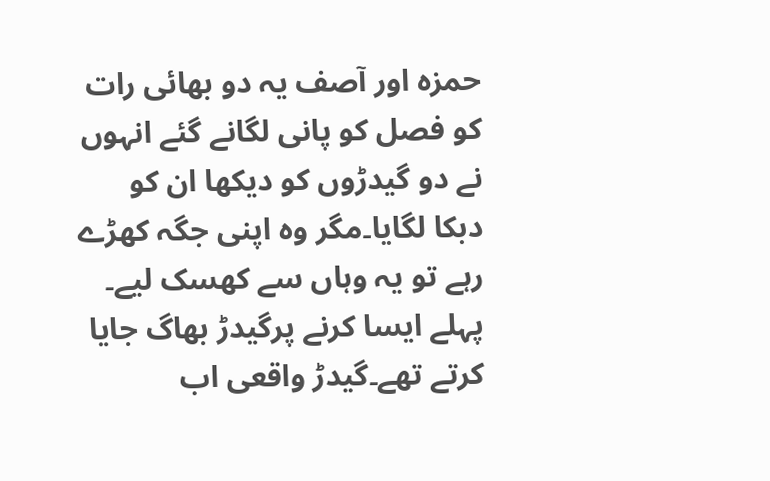حمزہ اور آصف یہ دو بھائی رات کو فصل کو پانی لگانے گئے انہوں نے دو گیدڑوں کو دیکھا ان کو دبکا لگایا۔مگر وہ اپنی جگہ کھڑے رہے تو یہ وہاں سے کھسک لیے۔ پہلے ایسا کرنے پرگیدڑ بھاگ جایا کرتے تھے۔گیدڑ واقعی اب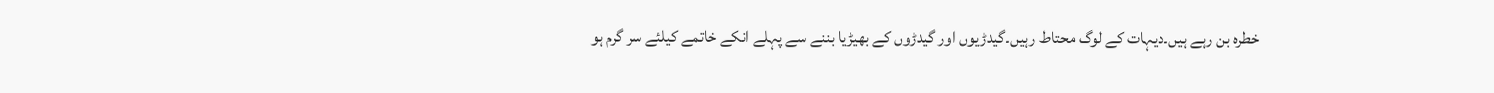خطرہ بن رہے ہیں۔دیہات کے لوگ محتاط رہیں۔گیدڑیوں اور گیدڑوں کے بھیڑیا بننے سے پہلے انکے خاتمے کیلئے سر گرم ہو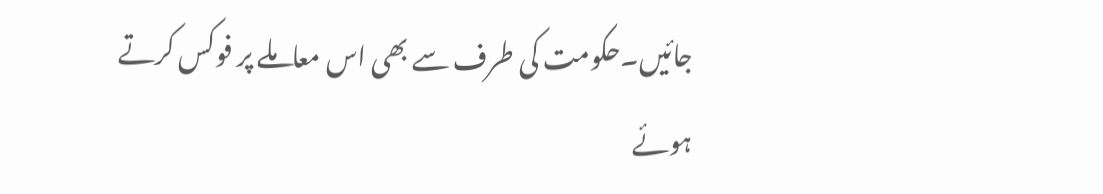جائیں۔حکومت کی طرف سے بھی اس معاملے پر فوکس کرتے ہوئے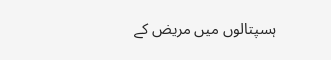ہسپتالوں میں مریض کے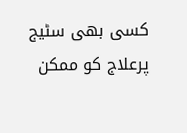کسی بھی سٹیج پرعلاج کو ممکن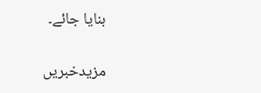بنایا جائے۔

مزیدخبریں